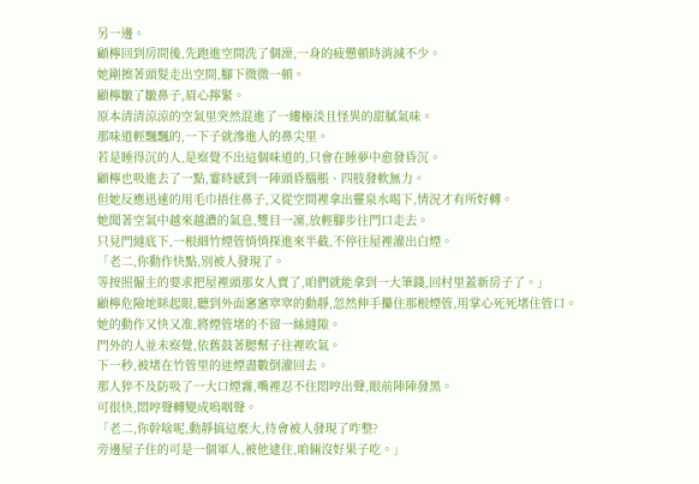另一邊。
顧檸回到房間後,先跑進空間洗了個澡,一身的疲憊頓時消減不少。
她剛擦著頭髮走出空間,腳下微微一頓。
顧檸皺了皺鼻子,眉心擰緊。
原本清清涼涼的空氣里突然混進了一縷極淡且怪異的甜膩氣味。
那味道輕飄飄的,一下子就滲進人的鼻尖里。
若是睡得沉的人,是察覺不出這個味道的,只會在睡夢中愈發昏沉。
顧檸也吸進去了一點,霎時感到一陣頭昏腦脹、四肢發軟無力。
但她反應迅速的用毛巾捂住鼻子,又從空間裡拿出靈泉水喝下,情況才有所好轉。
她聞著空氣中越來越濃的氣息,雙目一凜,放輕腳步往門口走去。
只見門縫底下,一根細竹煙管悄悄探進來半截,不停往屋裡灌出白煙。
「老二,你動作快點,別被人發現了。
等按照僱主的要求把屋裡頭那女人賣了,咱們就能拿到一大筆錢,回村里蓋新房子了。」
顧檸危險地眯起眼,聽到外面窸窸窣窣的動靜,忽然伸手攥住那根煙管,用掌心死死堵住管口。
她的動作又快又准,將煙管堵的不留一絲縫隙。
門外的人並未察覺,依舊鼓著腮幫子往裡吹氣。
下一秒,被堵在竹管里的迷煙盡數倒灌回去。
那人猝不及防吸了一大口煙霧,嘴裡忍不住悶哼出聲,眼前陣陣發黑。
可很快,悶哼聲轉變成嗚咽聲。
「老二,你幹啥呢,動靜搞這麼大,待會被人發現了咋整?
旁邊屋子住的可是一個軍人,被他逮住,咱倆沒好果子吃。」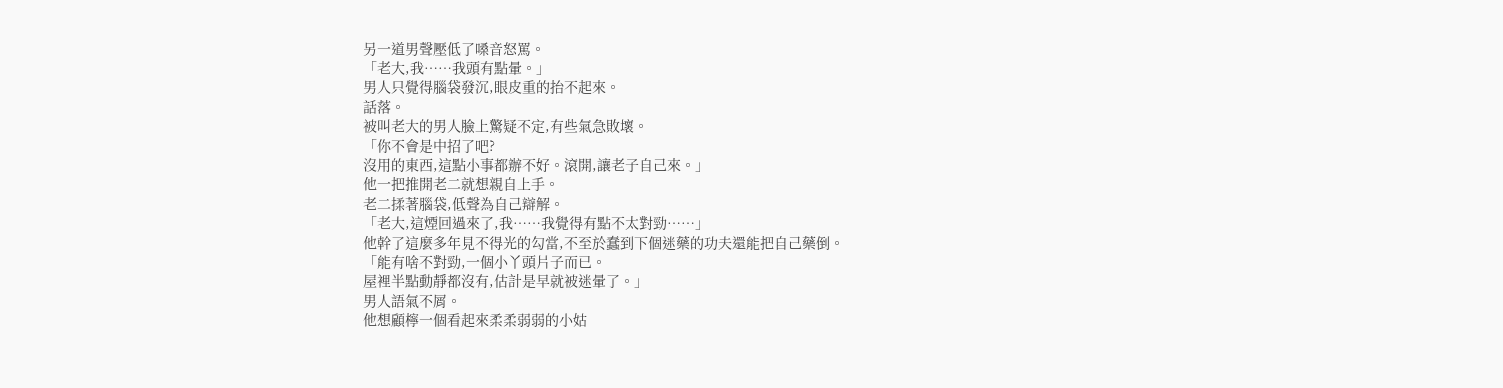另一道男聲壓低了嗓音怒罵。
「老大,我……我頭有點暈。」
男人只覺得腦袋發沉,眼皮重的抬不起來。
話落。
被叫老大的男人臉上驚疑不定,有些氣急敗壞。
「你不會是中招了吧?
沒用的東西,這點小事都辦不好。滾開,讓老子自己來。」
他一把推開老二就想親自上手。
老二揉著腦袋,低聲為自己辯解。
「老大,這煙回過來了,我……我覺得有點不太對勁……」
他幹了這麼多年見不得光的勾當,不至於蠢到下個迷藥的功夫還能把自己藥倒。
「能有啥不對勁,一個小丫頭片子而已。
屋裡半點動靜都沒有,估計是早就被迷暈了。」
男人語氣不屑。
他想顧檸一個看起來柔柔弱弱的小姑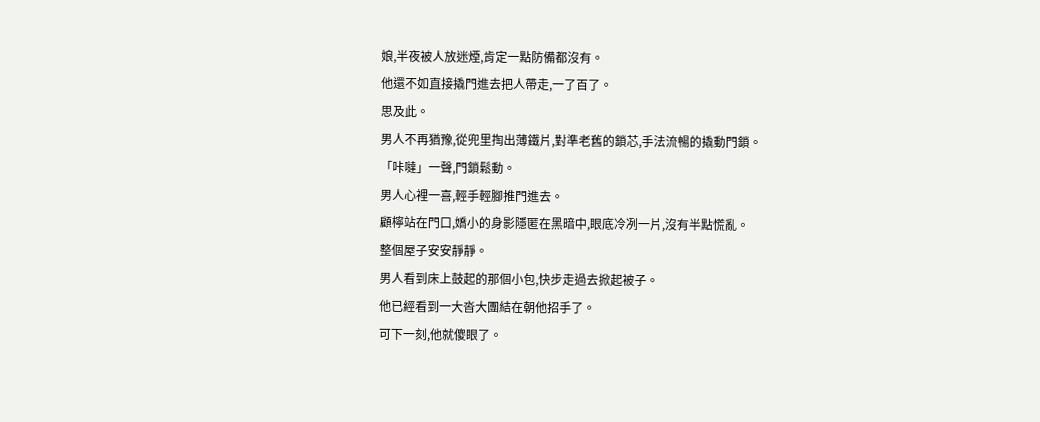娘,半夜被人放迷煙,肯定一點防備都沒有。
他還不如直接撬門進去把人帶走,一了百了。
思及此。
男人不再猶豫,從兜里掏出薄鐵片,對準老舊的鎖芯,手法流暢的撬動門鎖。
「咔噠」一聲,門鎖鬆動。
男人心裡一喜,輕手輕腳推門進去。
顧檸站在門口,嬌小的身影隱匿在黑暗中,眼底冷冽一片,沒有半點慌亂。
整個屋子安安靜靜。
男人看到床上鼓起的那個小包,快步走過去掀起被子。
他已經看到一大沓大團結在朝他招手了。
可下一刻,他就傻眼了。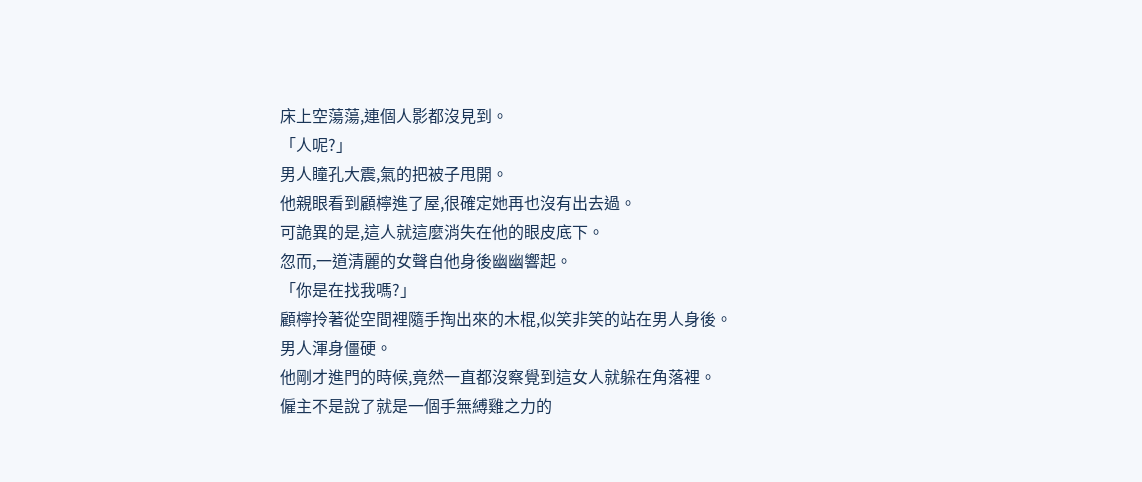床上空蕩蕩,連個人影都沒見到。
「人呢?」
男人瞳孔大震,氣的把被子甩開。
他親眼看到顧檸進了屋,很確定她再也沒有出去過。
可詭異的是,這人就這麼消失在他的眼皮底下。
忽而,一道清麗的女聲自他身後幽幽響起。
「你是在找我嗎?」
顧檸拎著從空間裡隨手掏出來的木棍,似笑非笑的站在男人身後。
男人渾身僵硬。
他剛才進門的時候,竟然一直都沒察覺到這女人就躲在角落裡。
僱主不是說了就是一個手無縛雞之力的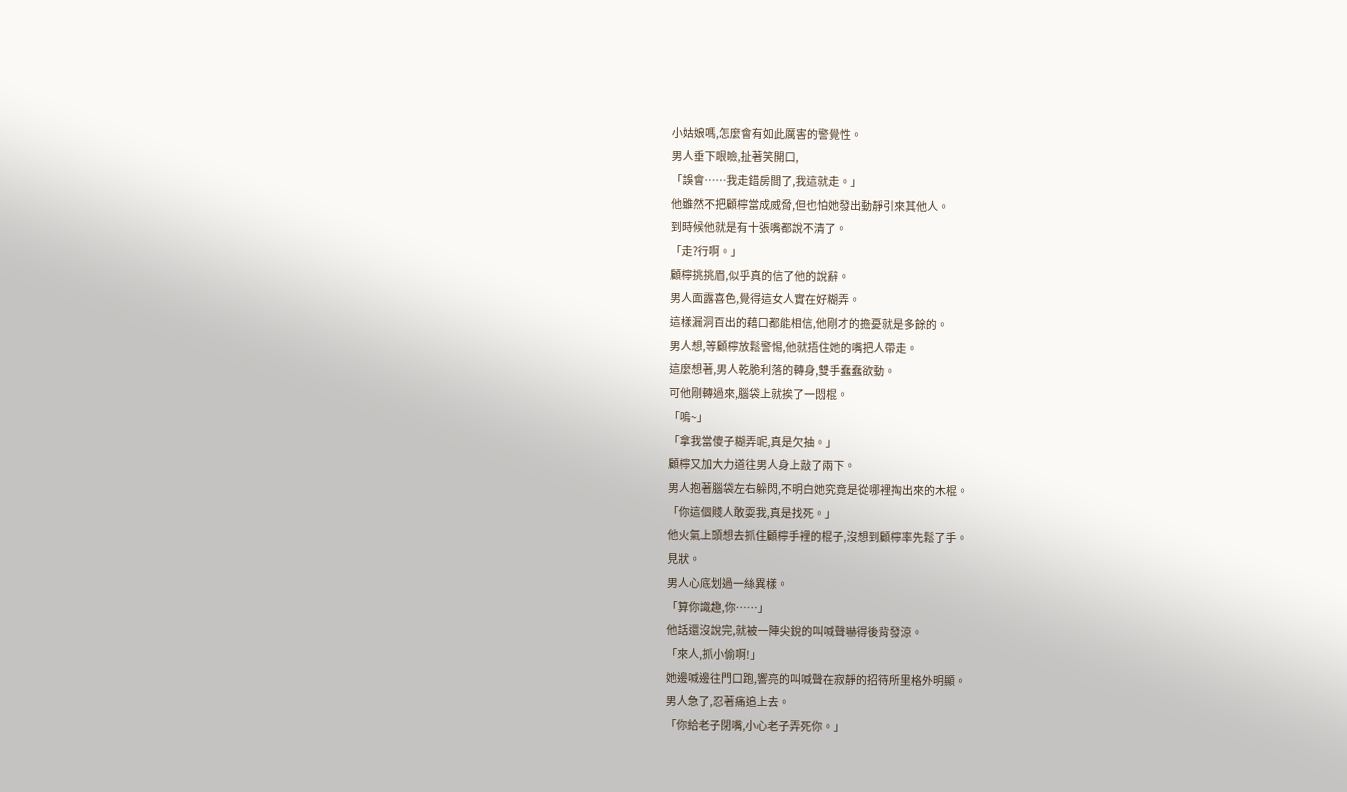小姑娘嗎,怎麼會有如此厲害的警覺性。
男人垂下眼瞼,扯著笑開口,
「誤會……我走錯房間了,我這就走。」
他雖然不把顧檸當成威脅,但也怕她發出動靜引來其他人。
到時候他就是有十張嘴都說不清了。
「走?行啊。」
顧檸挑挑眉,似乎真的信了他的說辭。
男人面露喜色,覺得這女人實在好糊弄。
這樣漏洞百出的藉口都能相信,他剛才的擔憂就是多餘的。
男人想,等顧檸放鬆警惕,他就捂住她的嘴把人帶走。
這麼想著,男人乾脆利落的轉身,雙手蠢蠢欲動。
可他剛轉過來,腦袋上就挨了一悶棍。
「嗚~」
「拿我當傻子糊弄呢,真是欠抽。」
顧檸又加大力道往男人身上敲了兩下。
男人抱著腦袋左右躲閃,不明白她究竟是從哪裡掏出來的木棍。
「你這個賤人敢耍我,真是找死。」
他火氣上頭想去抓住顧檸手裡的棍子,沒想到顧檸率先鬆了手。
見狀。
男人心底划過一絲異樣。
「算你識趣,你……」
他話還沒說完,就被一陣尖銳的叫喊聲嚇得後背發涼。
「來人,抓小偷啊!」
她邊喊邊往門口跑,響亮的叫喊聲在寂靜的招待所里格外明顯。
男人急了,忍著痛追上去。
「你給老子閉嘴,小心老子弄死你。」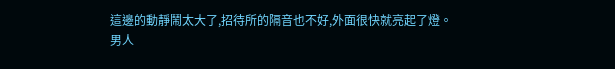這邊的動靜鬧太大了,招待所的隔音也不好,外面很快就亮起了燈。
男人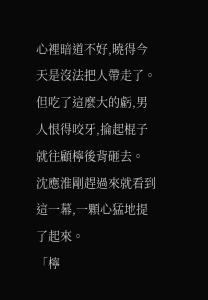心裡暗道不好,曉得今天是沒法把人帶走了。
但吃了這麼大的虧,男人恨得咬牙,掄起棍子就往顧檸後背砸去。
沈應淮剛趕過來就看到這一幕,一顆心猛地提了起來。
「檸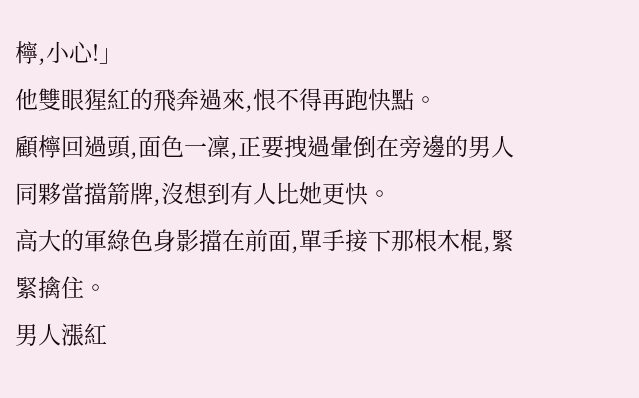檸,小心!」
他雙眼猩紅的飛奔過來,恨不得再跑快點。
顧檸回過頭,面色一凜,正要拽過暈倒在旁邊的男人同夥當擋箭牌,沒想到有人比她更快。
高大的軍綠色身影擋在前面,單手接下那根木棍,緊緊擒住。
男人漲紅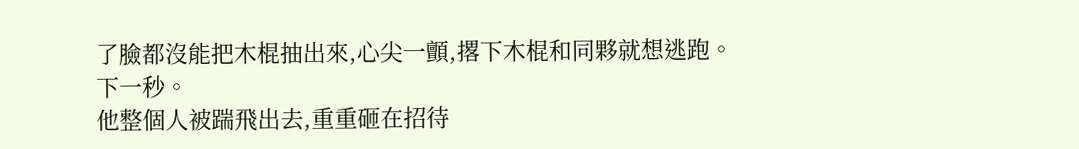了臉都沒能把木棍抽出來,心尖一顫,撂下木棍和同夥就想逃跑。
下一秒。
他整個人被踹飛出去,重重砸在招待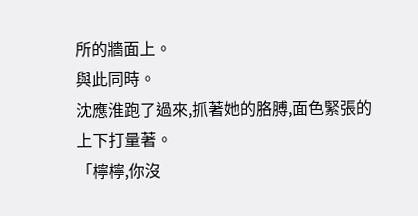所的牆面上。
與此同時。
沈應淮跑了過來,抓著她的胳膊,面色緊張的上下打量著。
「檸檸,你沒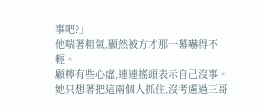事吧?」
他喘著粗氣,顯然被方才那一幕嚇得不輕。
顧檸有些心虛,連連搖頭表示自己沒事。
她只想著把這兩個人抓住,沒考慮過三哥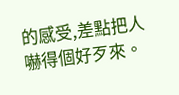的感受,差點把人嚇得個好歹來。